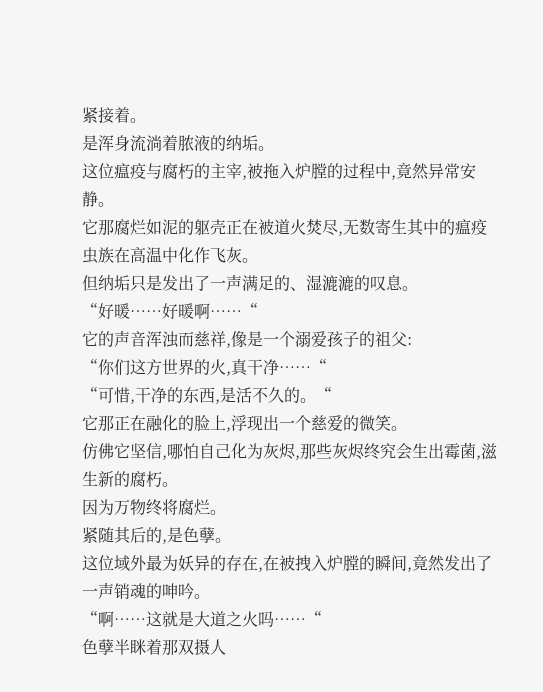紧接着。
是浑身流淌着脓液的纳垢。
这位瘟疫与腐朽的主宰,被拖入炉膛的过程中,竟然异常安静。
它那腐烂如泥的躯壳正在被道火焚尽,无数寄生其中的瘟疫虫族在高温中化作飞灰。
但纳垢只是发出了一声满足的、湿漉漉的叹息。
“好暖……好暖啊……“
它的声音浑浊而慈祥,像是一个溺爱孩子的祖父:
“你们这方世界的火,真干净……“
“可惜,干净的东西,是活不久的。“
它那正在融化的脸上,浮现出一个慈爱的微笑。
仿佛它坚信,哪怕自己化为灰烬,那些灰烬终究会生出霉菌,滋生新的腐朽。
因为万物终将腐烂。
紧随其后的,是色孽。
这位域外最为妖异的存在,在被拽入炉膛的瞬间,竟然发出了一声销魂的呻吟。
“啊……这就是大道之火吗……“
色孽半眯着那双摄人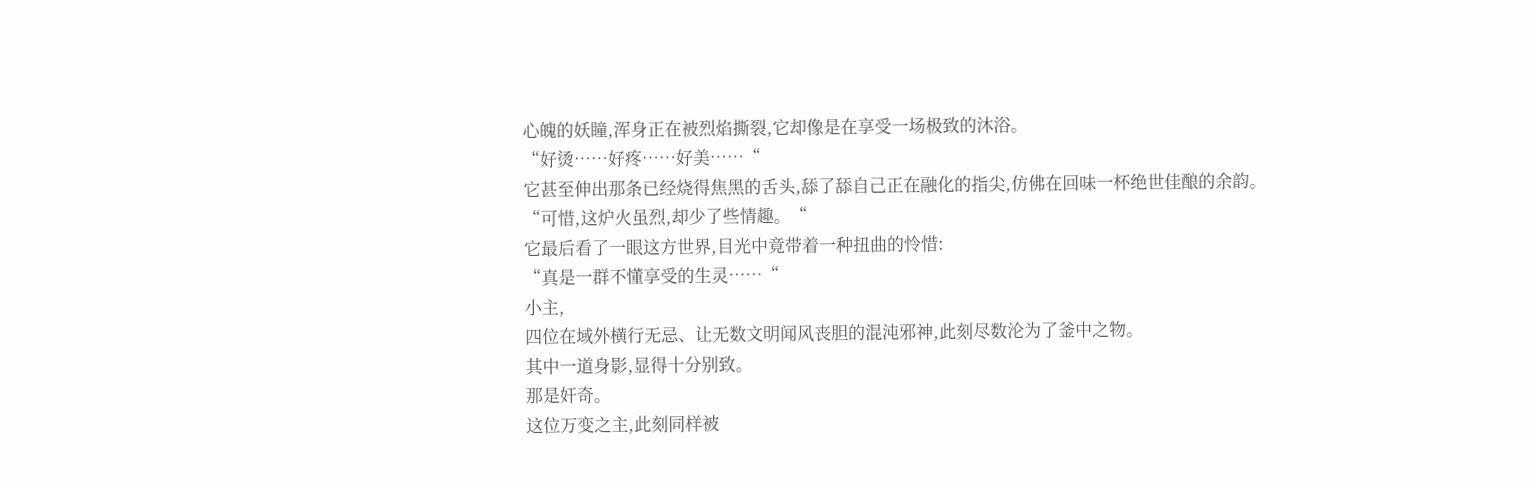心魄的妖瞳,浑身正在被烈焰撕裂,它却像是在享受一场极致的沐浴。
“好烫……好疼……好美……“
它甚至伸出那条已经烧得焦黑的舌头,舔了舔自己正在融化的指尖,仿佛在回味一杯绝世佳酿的余韵。
“可惜,这炉火虽烈,却少了些情趣。“
它最后看了一眼这方世界,目光中竟带着一种扭曲的怜惜:
“真是一群不懂享受的生灵……“
小主,
四位在域外横行无忌、让无数文明闻风丧胆的混沌邪神,此刻尽数沦为了釜中之物。
其中一道身影,显得十分别致。
那是奸奇。
这位万变之主,此刻同样被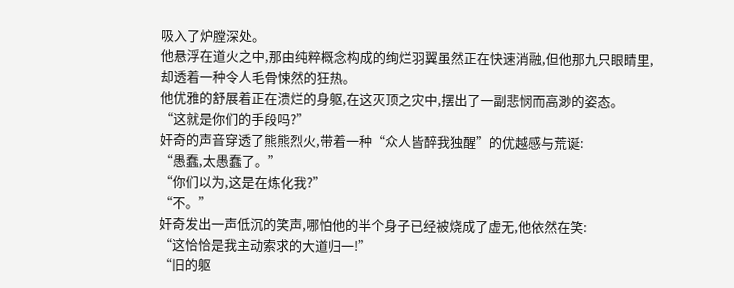吸入了炉膛深处。
他悬浮在道火之中,那由纯粹概念构成的绚烂羽翼虽然正在快速消融,但他那九只眼睛里,却透着一种令人毛骨悚然的狂热。
他优雅的舒展着正在溃烂的身躯,在这灭顶之灾中,摆出了一副悲悯而高渺的姿态。
“这就是你们的手段吗?”
奸奇的声音穿透了熊熊烈火,带着一种“众人皆醉我独醒”的优越感与荒诞:
“愚蠢,太愚蠢了。”
“你们以为,这是在炼化我?”
“不。”
奸奇发出一声低沉的笑声,哪怕他的半个身子已经被烧成了虚无,他依然在笑:
“这恰恰是我主动索求的大道归一!”
“旧的躯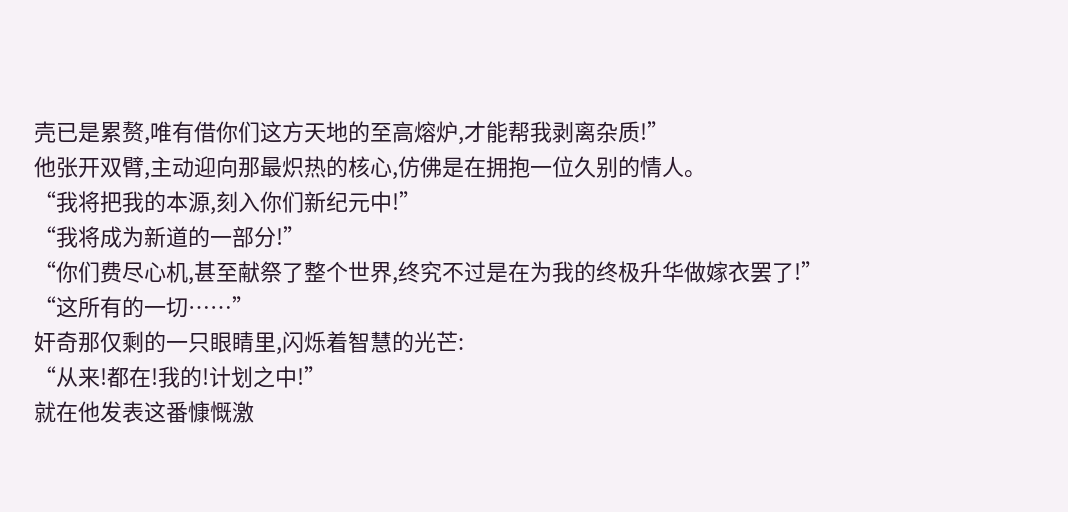壳已是累赘,唯有借你们这方天地的至高熔炉,才能帮我剥离杂质!”
他张开双臂,主动迎向那最炽热的核心,仿佛是在拥抱一位久别的情人。
“我将把我的本源,刻入你们新纪元中!”
“我将成为新道的一部分!”
“你们费尽心机,甚至献祭了整个世界,终究不过是在为我的终极升华做嫁衣罢了!”
“这所有的一切……”
奸奇那仅剩的一只眼睛里,闪烁着智慧的光芒:
“从来!都在!我的!计划之中!”
就在他发表这番慷慨激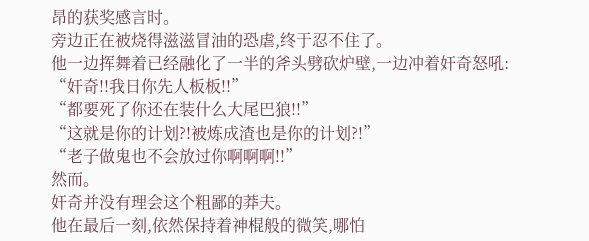昂的获奖感言时。
旁边正在被烧得滋滋冒油的恐虐,终于忍不住了。
他一边挥舞着已经融化了一半的斧头劈砍炉壁,一边冲着奸奇怒吼:
“奸奇!!我日你先人板板!!”
“都要死了你还在装什么大尾巴狼!!”
“这就是你的计划?!被炼成渣也是你的计划?!”
“老子做鬼也不会放过你啊啊啊!!”
然而。
奸奇并没有理会这个粗鄙的莽夫。
他在最后一刻,依然保持着神棍般的微笑,哪怕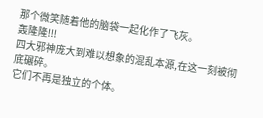那个微笑随着他的脑袋一起化作了飞灰。
轰隆隆!!!
四大邪神庞大到难以想象的混乱本源,在这一刻被彻底碾碎。
它们不再是独立的个体。